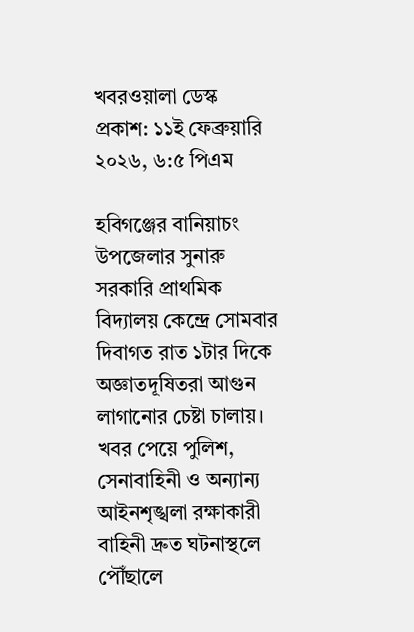খবরওয়ালা ডেস্ক
প্রকাশ: ১১ই ফেব্রুয়ারি ২০২৬, ৬:৫ পিএম

হবিগঞ্জের বানিয়াচং উপজেলার সুনারু সরকারি প্রাথমিক বিদ্যালয় কেন্দ্রে সোমবার দিবাগত রাত ১টার দিকে অজ্ঞাতদূষিতরা আগুন লাগানোর চেষ্টা চালায়। খবর পেয়ে পুলিশ, সেনাবাহিনী ও অন্যান্য আইনশৃঙ্খলা রক্ষাকারী বাহিনী দ্রুত ঘটনাস্থলে পৌঁছালে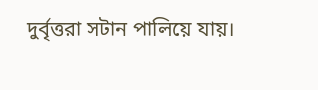দুর্বৃত্তরা সটান পালিয়ে যায়।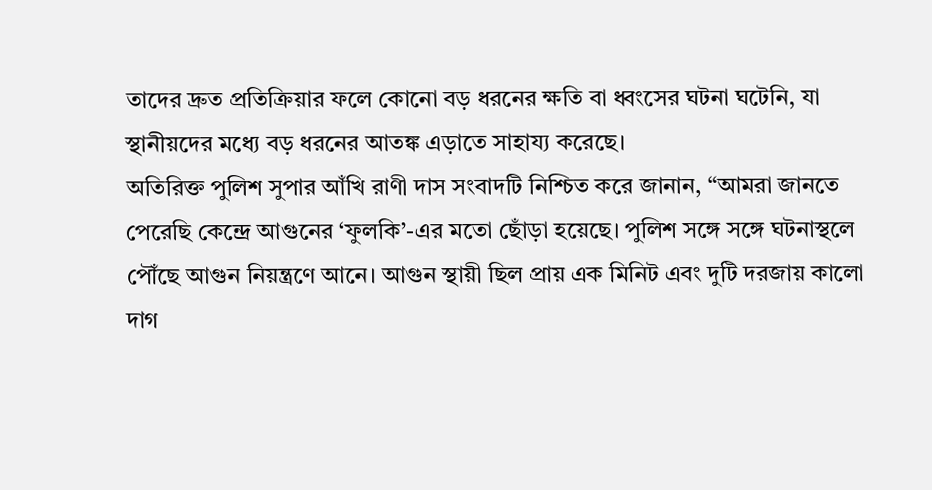তাদের দ্রুত প্রতিক্রিয়ার ফলে কোনো বড় ধরনের ক্ষতি বা ধ্বংসের ঘটনা ঘটেনি, যা স্থানীয়দের মধ্যে বড় ধরনের আতঙ্ক এড়াতে সাহায্য করেছে।
অতিরিক্ত পুলিশ সুপার আঁখি রাণী দাস সংবাদটি নিশ্চিত করে জানান, “আমরা জানতে পেরেছি কেন্দ্রে আগুনের ‘ফুলকি’-এর মতো ছোঁড়া হয়েছে। পুলিশ সঙ্গে সঙ্গে ঘটনাস্থলে পৌঁছে আগুন নিয়ন্ত্রণে আনে। আগুন স্থায়ী ছিল প্রায় এক মিনিট এবং দুটি দরজায় কালো দাগ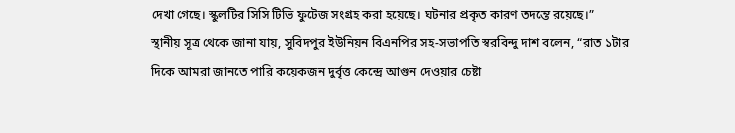দেখা গেছে। স্কুলটির সিসি টিভি ফুটেজ সংগ্রহ করা হয়েছে। ঘটনার প্রকৃত কারণ তদন্তে রয়েছে।”
স্থানীয় সূত্র থেকে জানা যায়, সুবিদপুর ইউনিয়ন বিএনপির সহ-সভাপতি স্বরবিন্দু দাশ বলেন, “রাত ১টার দিকে আমরা জানতে পারি কয়েকজন দুর্বৃত্ত কেন্দ্রে আগুন দেওয়ার চেষ্টা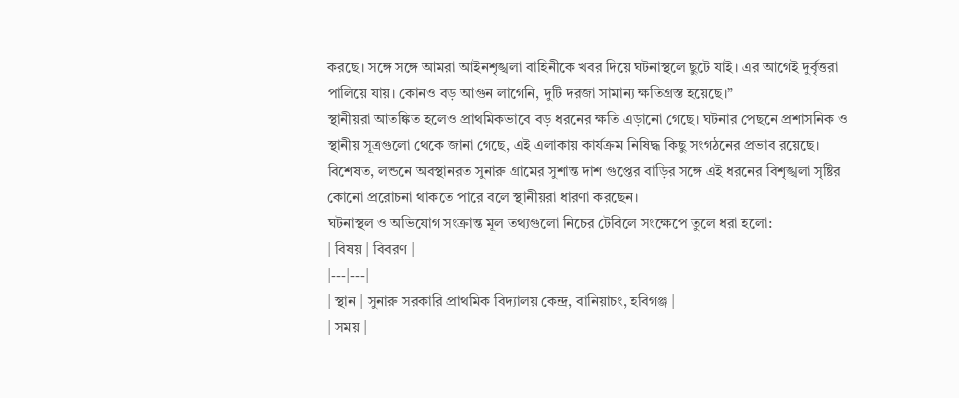করছে। সঙ্গে সঙ্গে আমরা আইনশৃঙ্খলা বাহিনীকে খবর দিয়ে ঘটনাস্থলে ছুটে যাই। এর আগেই দুর্বৃত্তরা পালিয়ে যায়। কোনও বড় আগুন লাগেনি, দুটি দরজা সামান্য ক্ষতিগ্রস্ত হয়েছে।”
স্থানীয়রা আতঙ্কিত হলেও প্রাথমিকভাবে বড় ধরনের ক্ষতি এড়ানো গেছে। ঘটনার পেছনে প্রশাসনিক ও স্থানীয় সূত্রগুলো থেকে জানা গেছে, এই এলাকায় কার্যক্রম নিষিদ্ধ কিছু সংগঠনের প্রভাব রয়েছে। বিশেষত, লন্ডনে অবস্থানরত সুনারু গ্রামের সুশান্ত দাশ গুপ্তের বাড়ির সঙ্গে এই ধরনের বিশৃঙ্খলা সৃষ্টির কোনো প্ররোচনা থাকতে পারে বলে স্থানীয়রা ধারণা করছেন।
ঘটনাস্থল ও অভিযোগ সংক্রান্ত মূল তথ্যগুলো নিচের টেবিলে সংক্ষেপে তুলে ধরা হলো:
| বিষয় | বিবরণ |
|---|---|
| স্থান | সুনারু সরকারি প্রাথমিক বিদ্যালয় কেন্দ্র, বানিয়াচং, হবিগঞ্জ |
| সময় |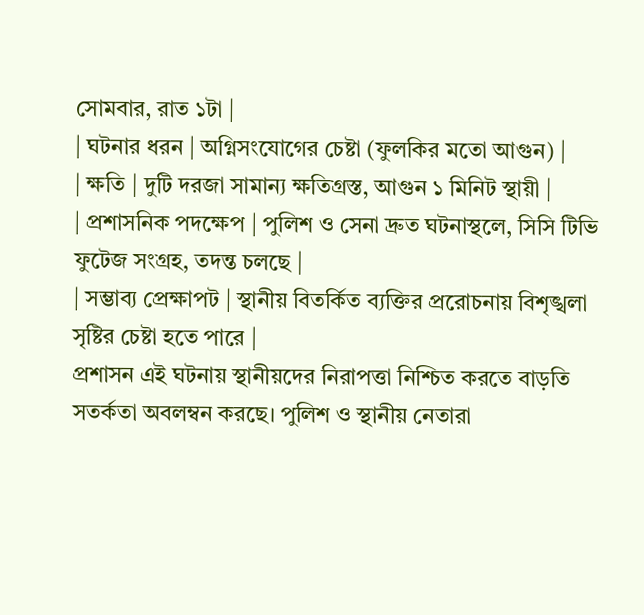সোমবার, রাত ১টা |
| ঘটনার ধরন | অগ্নিসংযোগের চেষ্টা (ফুলকির মতো আগুন) |
| ক্ষতি | দুটি দরজা সামান্য ক্ষতিগ্রস্ত, আগুন ১ মিনিট স্থায়ী |
| প্রশাসনিক পদক্ষেপ | পুলিশ ও সেনা দ্রুত ঘটনাস্থলে, সিসি টিভি ফুটেজ সংগ্রহ, তদন্ত চলছে |
| সম্ভাব্য প্রেক্ষাপট | স্থানীয় বিতর্কিত ব্যক্তির প্ররোচনায় বিশৃঙ্খলা সৃষ্টির চেষ্টা হতে পারে |
প্রশাসন এই ঘটনায় স্থানীয়দের নিরাপত্তা নিশ্চিত করতে বাড়তি সতর্কতা অবলম্বন করছে। পুলিশ ও স্থানীয় নেতারা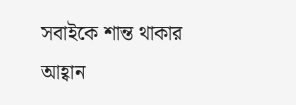সবাইকে শান্ত থাকার আহ্বান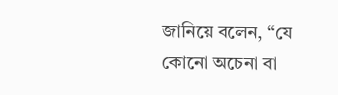জানিয়ে বলেন, “যে কোনো অচেনা বা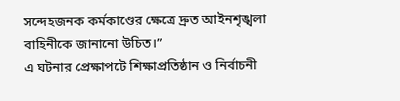সন্দেহজনক কর্মকাণ্ডের ক্ষেত্রে দ্রুত আইনশৃঙ্খলা বাহিনীকে জানানো উচিত।”
এ ঘটনার প্রেক্ষাপটে শিক্ষাপ্রতিষ্ঠান ও নির্বাচনী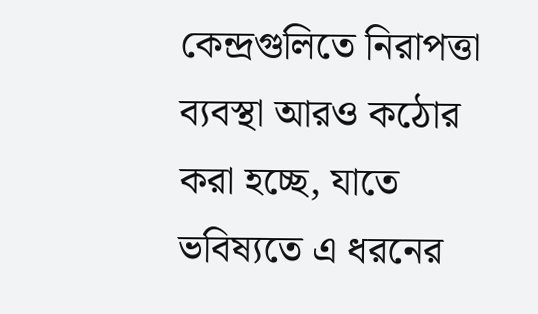কেন্দ্রগুলিতে নিরাপত্তা ব্যবস্থা আরও কঠোর করা হচ্ছে, যাতে ভবিষ্যতে এ ধরনের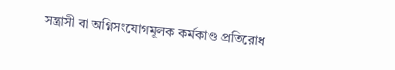সন্ত্রাসী বা অগ্নিসংযোগমূলক কর্মকাণ্ড প্রতিরোধ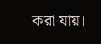করা যায়।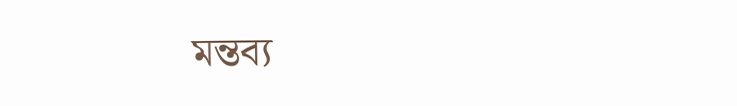মন্তব্য